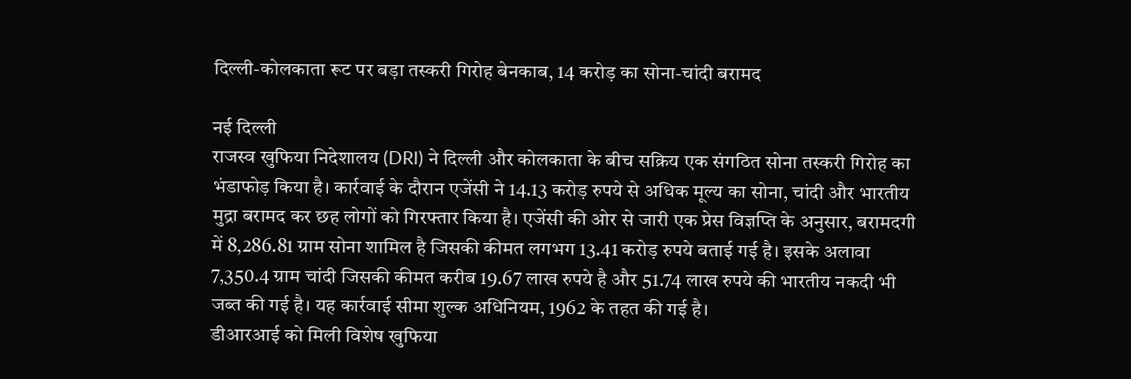दिल्ली-कोलकाता रूट पर बड़ा तस्करी गिरोह बेनकाब, 14 करोड़ का सोना-चांदी बरामद

नई दिल्ली
राजस्व खुफिया निदेशालय (DRI) ने दिल्ली और कोलकाता के बीच सक्रिय एक संगठित सोना तस्करी गिरोह का भंडाफोड़ किया है। कार्रवाई के दौरान एजेंसी ने 14.13 करोड़ रुपये से अधिक मूल्य का सोना, चांदी और भारतीय मुद्रा बरामद कर छह लोगों को गिरफ्तार किया है। एजेंसी की ओर से जारी एक प्रेस विज्ञप्ति के अनुसार, बरामदगी में 8,286.81 ग्राम सोना शामिल है जिसकी कीमत लगभग 13.41 करोड़ रुपये बताई गई है। इसके अलावा 7,350.4 ग्राम चांदी जिसकी कीमत करीब 19.67 लाख रुपये है और 51.74 लाख रुपये की भारतीय नकदी भी जब्त की गई है। यह कार्रवाई सीमा शुल्क अधिनियम, 1962 के तहत की गई है।
डीआरआई को मिली विशेष खुफिया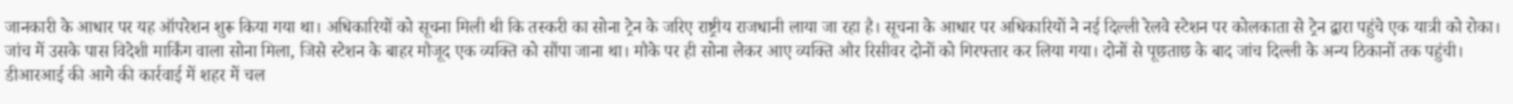जानकारी के आधार पर यह ऑपरेशन शुरू किया गया था। अधिकारियों को सूचना मिली थी कि तस्करी का सोना ट्रेन के जरिए राष्ट्रीय राजधानी लाया जा रहा है। सूचना के आधार पर अधिकारियों ने नई दिल्ली रेलवे स्टेशन पर कोलकाता से ट्रेन द्वारा पहुंचे एक यात्री को रोका।
जांच में उसके पास विदेशी मार्किंग वाला सोना मिला, जिसे स्टेशन के बाहर मौजूद एक व्यक्ति को सौंपा जाना था। मौके पर ही सोना लेकर आए व्यक्ति और रिसीवर दोनों को गिरफ्तार कर लिया गया। दोनों से पूछताछ के बाद जांच दिल्ली के अन्य ठिकानों तक पहुंची। डीआरआई की आगे की कार्रवाई में शहर में चल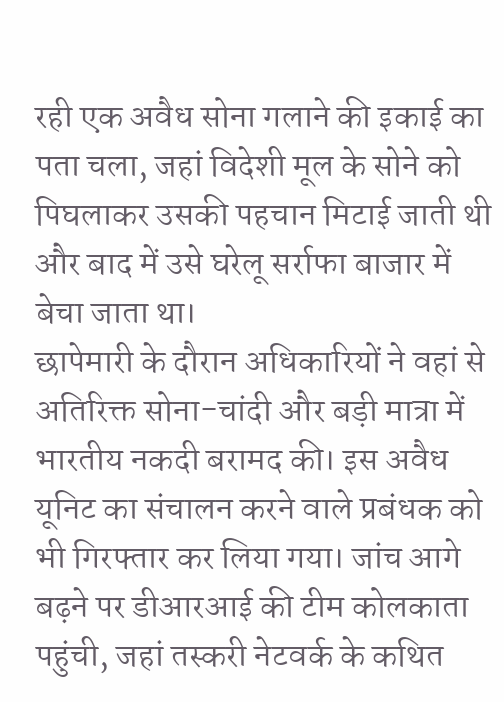रही एक अवैध सोना गलाने की इकाई का पता चला, जहां विदेशी मूल के सोने को पिघलाकर उसकी पहचान मिटाई जाती थी और बाद में उसे घरेलू सर्राफा बाजार में बेचा जाता था।
छापेमारी के दौरान अधिकारियों ने वहां से अतिरिक्त सोना-चांदी और बड़ी मात्रा में भारतीय नकदी बरामद की। इस अवैध यूनिट का संचालन करने वाले प्रबंधक को भी गिरफ्तार कर लिया गया। जांच आगे बढ़ने पर डीआरआई की टीम कोलकाता पहुंची, जहां तस्करी नेटवर्क के कथित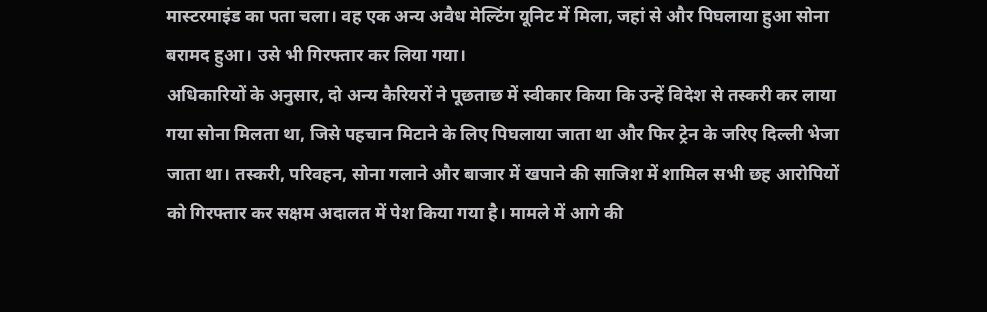मास्टरमाइंड का पता चला। वह एक अन्य अवैध मेल्टिंग यूनिट में मिला, जहां से और पिघलाया हुआ सोना बरामद हुआ। उसे भी गिरफ्तार कर लिया गया।
अधिकारियों के अनुसार, दो अन्य कैरियरों ने पूछताछ में स्वीकार किया कि उन्हें विदेश से तस्करी कर लाया गया सोना मिलता था, जिसे पहचान मिटाने के लिए पिघलाया जाता था और फिर ट्रेन के जरिए दिल्ली भेजा जाता था। तस्करी, परिवहन, सोना गलाने और बाजार में खपाने की साजिश में शामिल सभी छह आरोपियों को गिरफ्तार कर सक्षम अदालत में पेश किया गया है। मामले में आगे की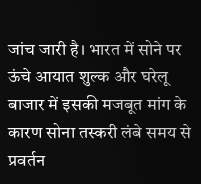जांच जारी है। भारत में सोने पर ऊंचे आयात शुल्क और घरेलू बाजार में इसकी मजबूत मांग के कारण सोना तस्करी लंबे समय से प्रवर्तन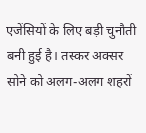एजेंसियों के लिए बड़ी चुनौती बनी हुई है। तस्कर अक्सर सोने को अलग-अलग शहरों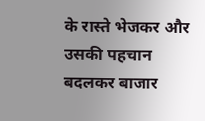के रास्ते भेजकर और उसकी पहचान बदलकर बाजार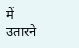में उतारने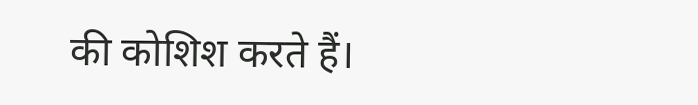की कोशिश करते हैं।